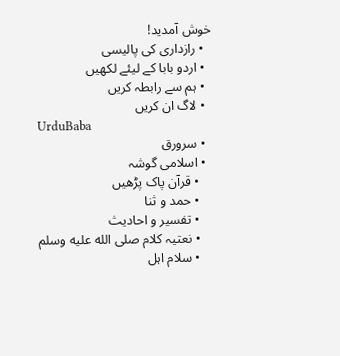خوش آمدید!
  • رازداری کی پالیسی
  • اردو بابا کے لیئے لکھیں
  • ہم سے رابطہ کریں
  • لاگ ان کریں
UrduBaba
  • سرورق
  • اسلامی گوشہ
    • قرآن پاک پڑھیں
    • حمد و ثنا
    • تفسیر و احادیث
    • نعتیہ کلام صلى الله عليه وسلم
    • سلام اہل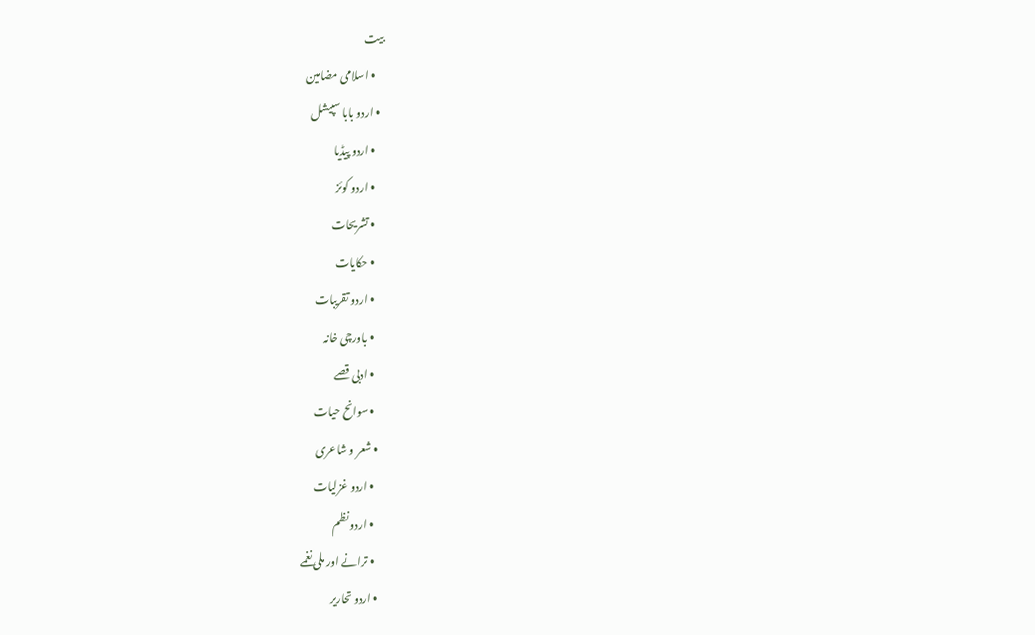بیت
    • اسلامی مضامین
  • اردو بابا سپیشل
    • اردو پیڈیا
    • اردو کوئز
    • تشریحات
    • حکایات
    • اردو تقریبات
    • باورچی خانہ
    • ادبی قصے
    • سوانح حیات
  • شعر و شاعری
    • اردو غزلیات
    • اردو نظم
    • ترانے اور ملی نغمے
  • اردو تحاریر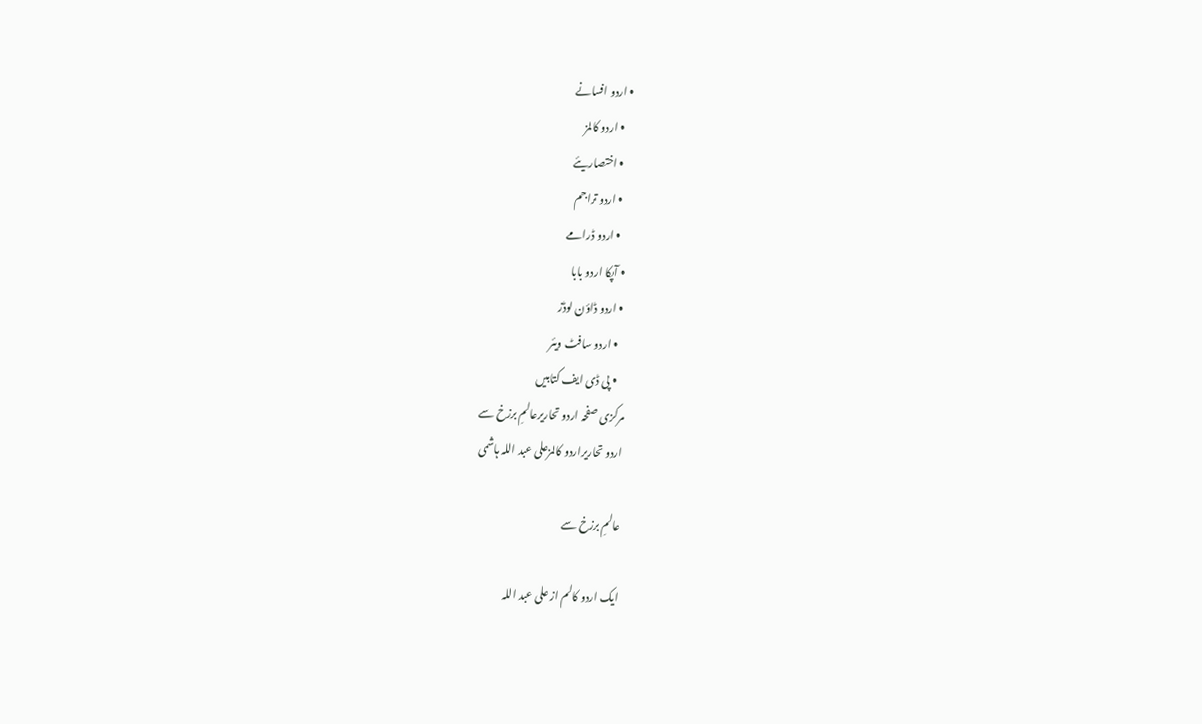• اردو افسانے
    • اردو کالمز
    • اختصاریئے
    • اردو تراجم
    • اردو ڈرامے
  • آپکا اردو بابا
  • اردو ڈاؤن لوڈز
    • اردو سافٹ ویئر
    • پی ڈی ایف کتابیں
مرکزی صفحہ اردو تحاریرعالمِ برزخ سے
اردو تحاریراردو کالمزعلی عبد اللہ ہاشمی

عالمِ برزخ سے

ایک اردو کالم از علی عبد اللہ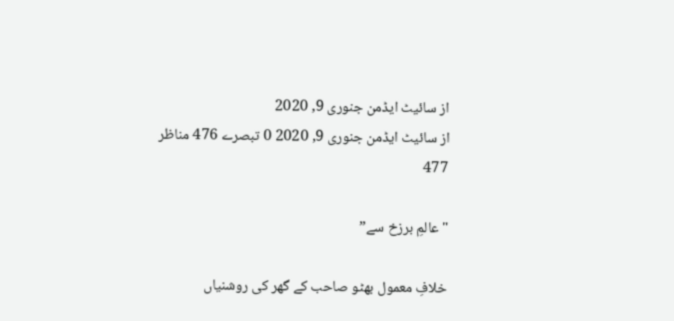از سائیٹ ایڈمن جنوری 9, 2020
از سائیٹ ایڈمن جنوری 9, 2020 0 تبصرے 476 مناظر
477

"عالمِ برزخ سے”

خلافِ معمول بھٹو صاحب کے گھر کی روشنیاں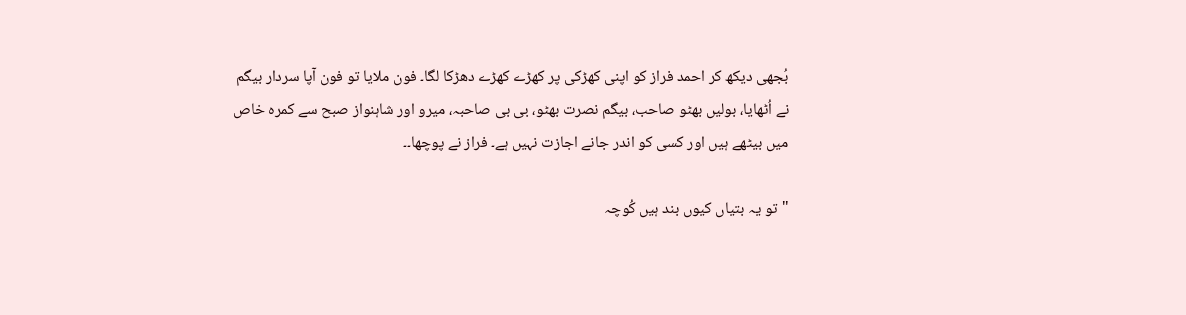بُجھی دیکھ کر احمد فراز کو اپنی کھڑکی پر کھڑے کھڑے دھڑکا لگا۔ فون ملایا تو فون آپا سردار بیگم نے اُٹھایا، بولیں بھٹو صاحب، بیگم نصرت بھٹو، بی بی صاحبہ، میرو اور شاہنواز صبح سے کمرہ خاص میں بیٹھے ہیں اور کسی کو اندر جانے اجازت نہیں ہے۔ فراز نے پوچھا۔۔

"تو یہ بتیاں کیوں بند ہیں کُوچہ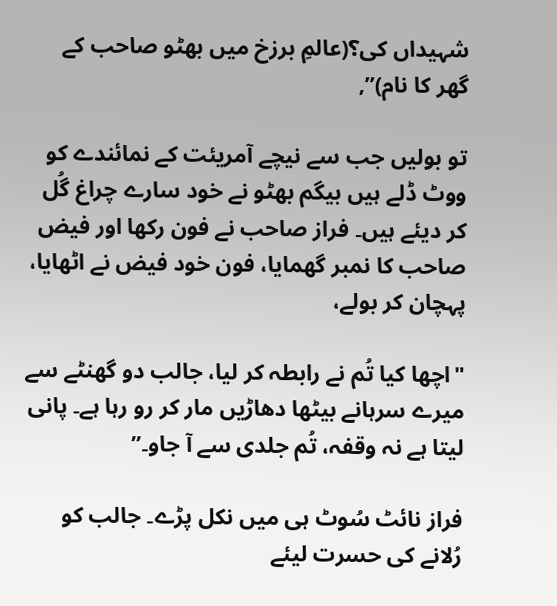شہیداں کی؟(عالمِ برزخ میں بھٹو صاحب کے گھر کا نام)”,

تو بولیں جب سے نیچے آمریئت کے نمائندے کو ووٹ ڈلے ہیں بیگم بھٹو نے خود سارے چراغ گُل کر دیئے ہیں۔ فراز صاحب نے فون رکھا اور فیض صاحب کا نمبر گھمایا، فون خود فیض نے اٹھایا، پہچان کر بولے،

"اچھا کیا تُم نے رابطہ کر لیا، جالب دو گھنٹے سے میرے سرہانے بیٹھا دھاڑیں مار کر رو رہا ہے۔ پانی لیتا ہے نہ وقفہ، تُم جلدی سے آ جاو۔”

فراز نائٹ سُوٹ ہی میں نکل پڑے۔ جالب کو رُلانے کی حسرت لیئے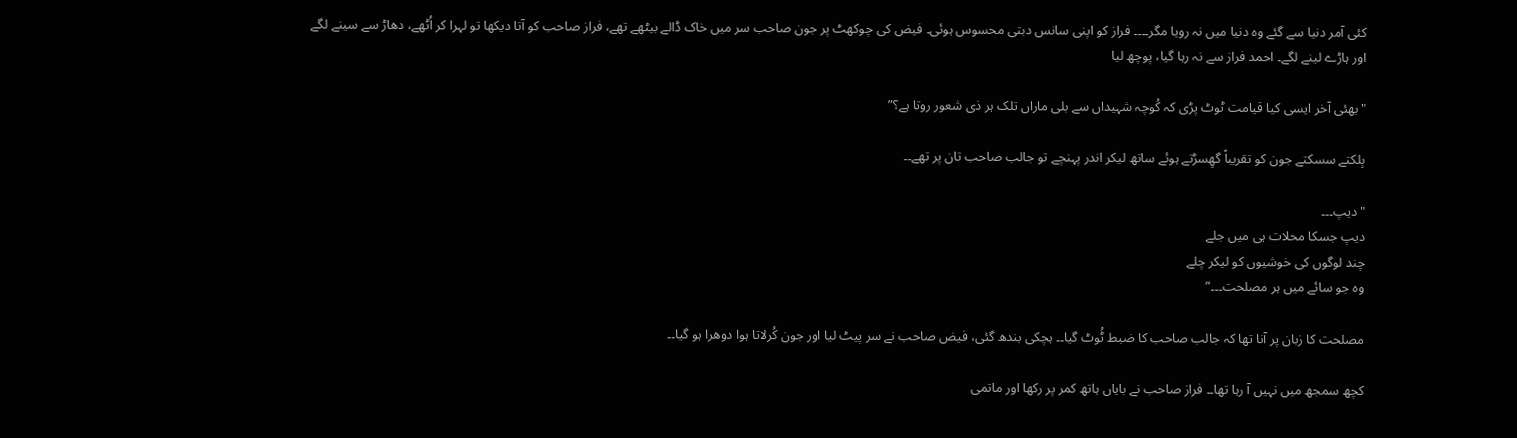کئی آمر دنیا سے گئے وہ دنیا میں نہ رویا مگر۔۔۔۔ فراز کو اپنی سانس دبتی محسوس ہوئی۔ فیض کی چوکھٹ پر جون صاحب سر میں خاک ڈالے بیٹھے تھے، فراز صاحب کو آتا دیکھا تو لہرا کر اُٹھے، دھاڑ سے سینے لگے اور ہاڑے لینے لگے۔ احمد فراز سے نہ رہا گیا، پوچھ لیا

"بھئی آخر ایسی کیا قیامت ٹوٹ پڑی کہ کُوچہ شہیداں سے بلی ماراں تلک ہر ذی شعور روتا ہے؟”

بِلکتے سسکتے جون کو تقریباً گھِسڑتے ہوئے ساتھ لیکر اندر پہنچے تو جالب صاحب تان پر تھے۔۔

"دیپ۔۔۔
دیپ جسکا محلات ہی میں جلے
چند لوگوں کی خوشیوں کو لیکر چلے
وہ جو سائے میں ہر مصلحت۔۔۔”

مصلحت کا زبان پر آنا تھا کہ جالب صاحب کا ضبط ٹُوٹ گیا۔۔ ہچکی بندھ گئی، فیض صاحب نے سر پیٹ لیا اور جون کُرلاتا ہوا دوھرا ہو گیا۔۔

کچھ سمجھ میں نہیں آ رہا تھا۔۔ فراز صاحب نے بایاں ہاتھ کمر پر رکھا اور ماتمی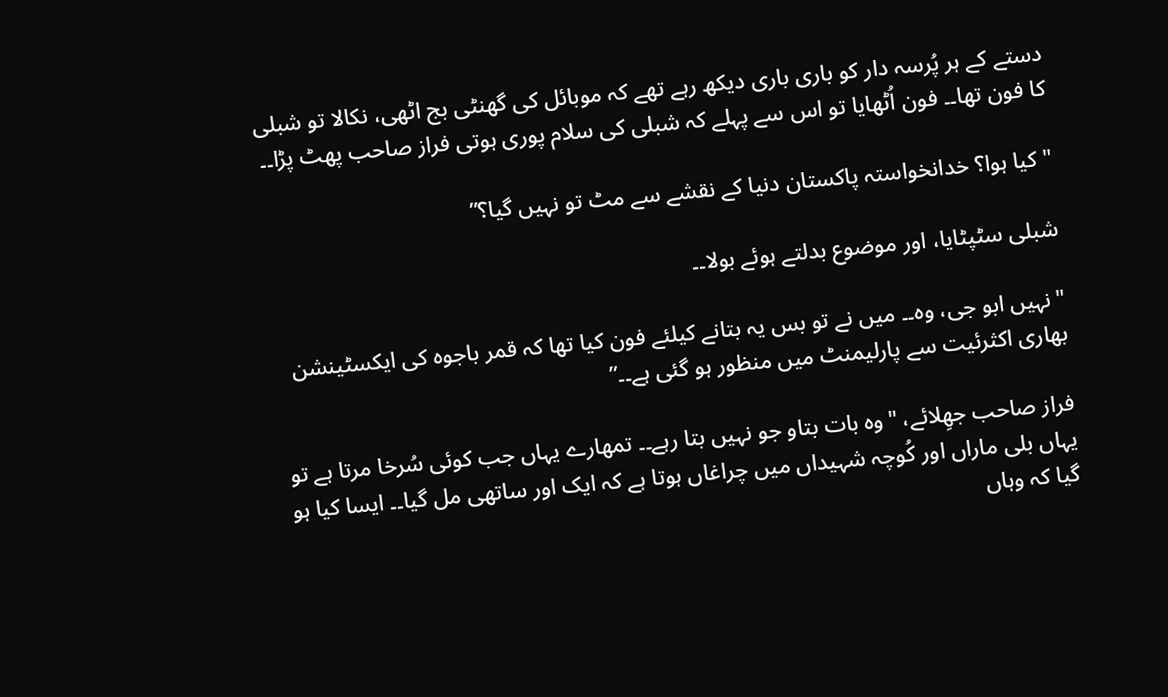دستے کے ہر پُرسہ دار کو باری باری دیکھ رہے تھے کہ موبائل کی گھنٹی بج اٹھی، نکالا تو شبلی کا فون تھا۔۔ فون اُٹھایا تو اس سے پہلے کہ شبلی کی سلام پوری ہوتی فراز صاحب پھٹ پڑا۔۔

"کیا ہوا؟ خدانخواستہ پاکستان دنیا کے نقشے سے مٹ تو نہیں گیا؟”

شبلی سٹپٹایا، اور موضوع بدلتے ہوئے بولا۔۔

"نہیں ابو جی، وہ۔۔ میں نے تو بس یہ بتانے کیلئے فون کیا تھا کہ قمر باجوہ کی ایکسٹینشن بھاری اکثرئیت سے پارلیمنٹ میں منظور ہو گئی ہے۔۔”

فراز صاحب جھِلائے، "وہ بات بتاو جو نہیں بتا رہے۔۔ تمھارے یہاں جب کوئی سُرخا مرتا ہے تو یہاں بلی ماراں اور کُوچہ شہیداں میں چراغاں ہوتا ہے کہ ایک اور ساتھی مل گیا۔۔ ایسا کیا ہو گیا کہ وہاں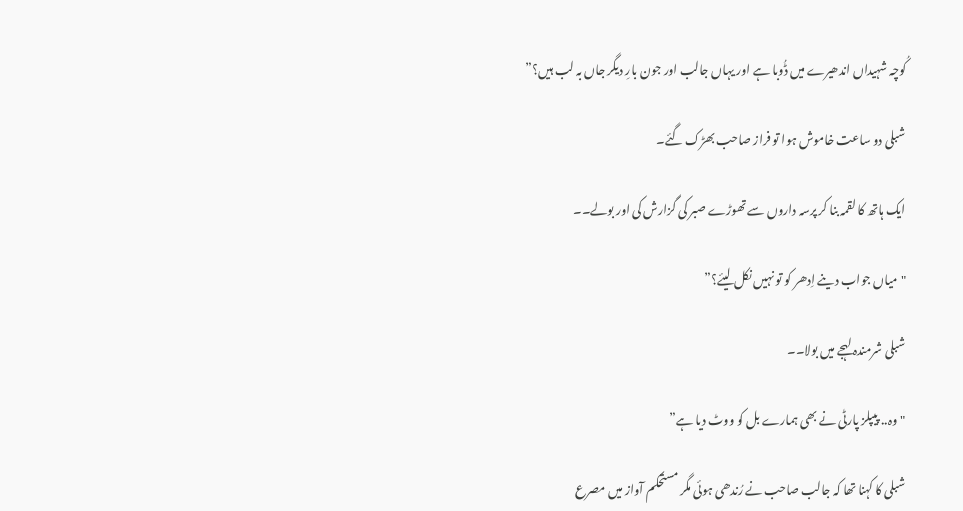کُوچہ شہیداں اندھیرے میں ڈُوبا ہے اور یہاں جالب اور جون بارِ دیگر جاں بہ لب ہیں؟”

شبلی دو ساعت خاموش ہوا تو فراز صاحب بھڑک گئے۔

ایک ہاتھ کا لقمہ بنا کر پرسہ داروں سے تھوڑے صبر کی گزارش کی اور بولے۔۔

"میاں جواب دینے اِدھر کو تو نہیں نکل لیئے؟”

شبلی شرمندہ لہجے میں بولا۔۔

"وہ.. پیپلز پارٹی نے بھی ہمارے بل کو ووٹ دیا ہے”

شبلی کا کہنا تھا کہ جالب صاحب نے رُندھی ہوئی مگر مستحکم آواز میں مصرع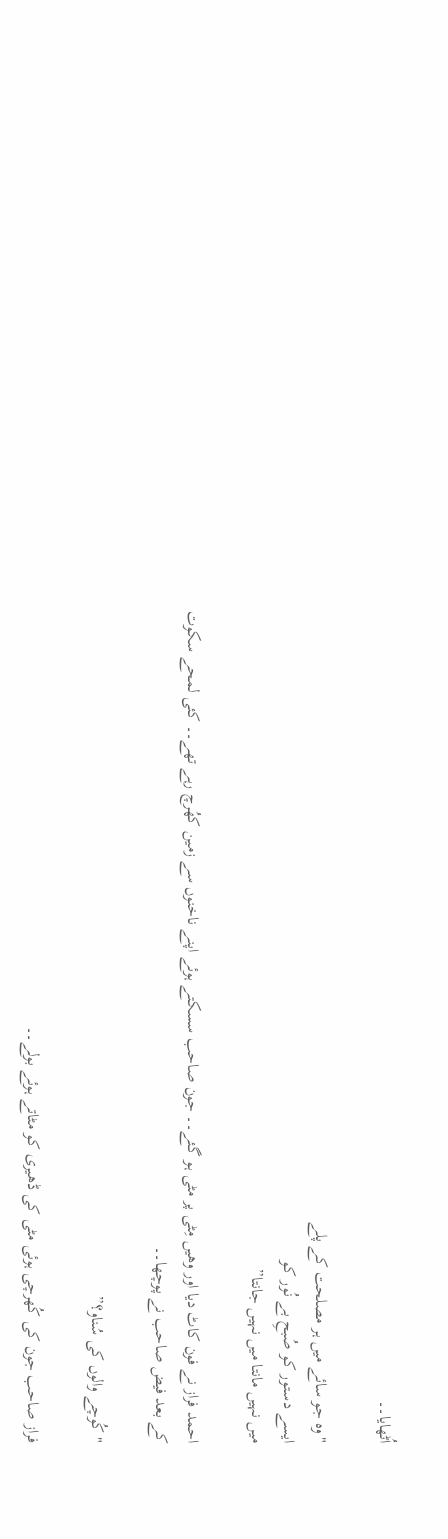اُٹھایا۔۔

"وہ جو سائے میں ہر مصلحت کے پلے
ایسے دستور کو صُبحِ بے نُور کو
میں نہیں مانتا میں نہیں جانتا”

احمد فراز نے فون کاٹ دیا اور وھیں مِٹی پر مٹی ہو گئے۔۔ جون صاحب سسکتے ہوئے اپنے ناخنوں سے زمین کھُرچ رہے تھے۔۔ کئی لمحے سکوت کے بعد فیض صاحب نے پوچھا۔۔

"کُوچے والوں کی سُناو؟”

فراز صاحب جون کی کُھرچی ہوئی مٹی کی ڈھیری کو مٹاتے ہوئے بولے۔۔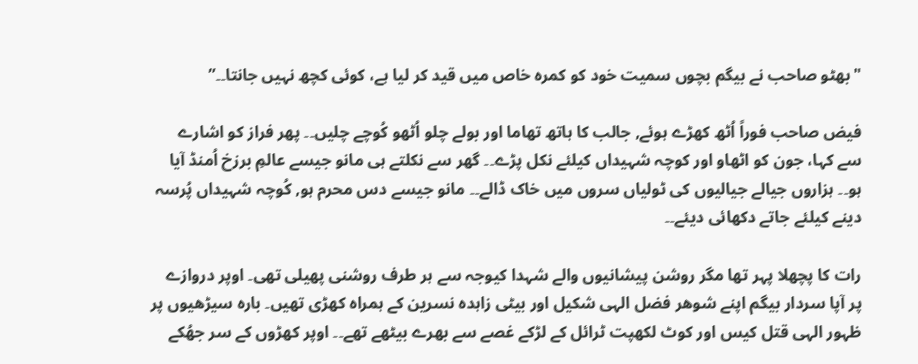"بھٹو صاحب نے بیگم بچوں سمیت خود کو کمرہ خاص میں قید کر لیا ہے، کوئی کچھ نہیں جانتا۔۔”

فیض صاحب فوراً اُٹھ کھڑے ہوئے, جالب کا ہاتھ تھاما اور بولے چلو اُٹھو کُوچے چلیں۔۔ پھر فراز کو اشارے سے کہا، جون کو اٹھاو اور کوچہ شہیداں کیلئے نکل پڑے۔۔ گھر سے نکلتے ہی مانو جیسے عالمِ برزخ اُمنڈ آیا ہو۔۔ ہزاروں جیالے جیالیوں کی ٹولیاں سروں میں خاک ڈالے۔۔ مانو جیسے دس محرم ہو, کُوچہ شہیداں پُرسہ دینے کیلئے جاتے دکھائی دیئے۔۔

رات کا پچھلا پہر تھا مگر روشن پیشانیوں والے شہدا کیوجہ سے ہر طرف روشنی پھیلی تھی۔ اوپر دروازے پر آپا سردار بیگم اپنے شوھر فضل الہی شکیل اور بیٹی زاہدہ نسرین کے ہمراہ کھڑی تھیں۔ بارہ سیڑھیوں پر ظہور الہی قتل کیس اور کوٹ لکھپت ٹرائل کے لڑکے غصے سے بھرے بیٹھے تھے۔۔ اوپر کھڑوں کے سر جھُکے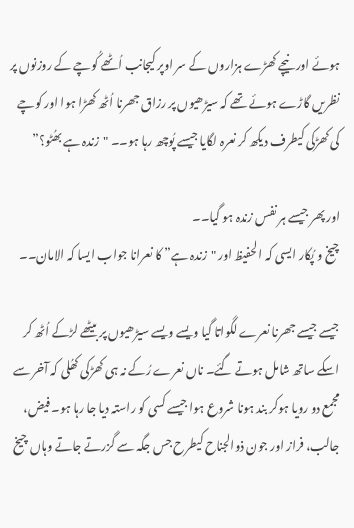ہوئے اور نیچے کھڑے ہزاروں کے سر اوپر کیجانب اُٹھے کُوچے کے روزنوں پر نظریں گاڑے ہوئے تھے کہ سیڑھیوں پر رزاق جھرنا اُٹھ کھڑا ہوا اور کوچے کی کھڑکی کیطرف دیکھ کر نعرہ لگایا جیسے پُوچھ رہا ہو۔۔ "زندہ ہے بھُٹو؟”

اور پھر جیسے ہر نفس زندہ ہو گیا۔۔
چیخ و پُکار ایسی کہ الحفیظ اور "زندہ ہے” کا نعرانا جواب ایسا کہ الامان۔۔

جیسے جیسے جھرنا نعرے لگواتا گیا ویسے ویسے سیڑھیوں پر بیٹھے لڑکے اُٹھ کر اسکے ساتھ شامل ہوتے گئے۔ ناں نعرے رُکے نہ ہی کھڑکی کھُلی کہ آخر سے مجمع دو رویا ہوکر بند ہونا شروع ہوا جیسے کسی کو راستہ دیا جا رہا ہو۔ فیض، جالب، فراز اور جون ذوالجناح کیطرح جس جگہ سے گزرتے جاتے وہاں چیخ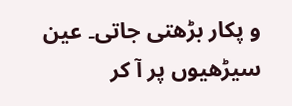و پکار بڑھتی جاتی۔ عین سیڑھیوں پر آ کر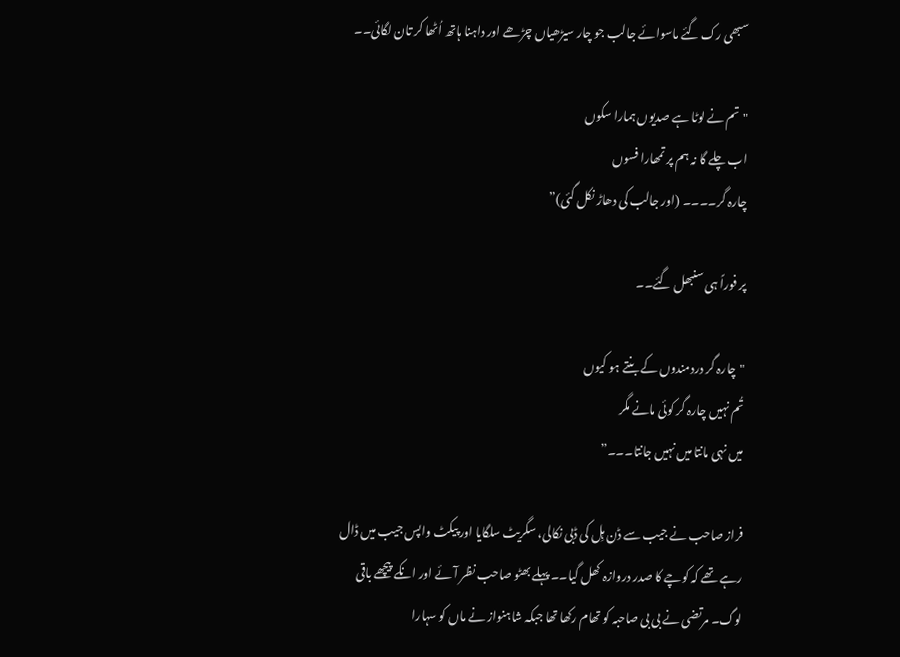سبھی رک گئے ماسوائے جالب جو چار سیڑھیاں چڑھے اور داہنا ہاتھ اُٹھا کر تان لگائی۔۔

"تم نے لوٹا ہے صدیوں ہمارا سکوں
اب چلے گا نہ ہم پر تمھارا فسوں
چارہ گر۔۔۔۔ (اور جالب کی دھاڑ نکل گئی)”

پر فوراً ہی سنبھل گئے۔۔

"چارہ گر دردمندوں کے بنتے ہو کیوں
تُم نہیں چارہ گر کوئی مانے مگر
میں نہی مانتا میں نہیں جانتا۔۔۔”

فراز صاحب نے جیب سے ڈن ہِل کی ڈبی نکالی، سگریٹ سلگایا اور پیکٹ واپس جیب میں ڈال رہے تھے کہ کوچے کا صدر دروازہ کھل گیا۔۔ پہلے بھٹو صاحب نظر آئے اور انکے پیچھے باقی لوگ۔ مرتضی نے بی بی صاحبہ کو تھام رکھا تھا جبکہ شاہنواز نے ماں کو سہارا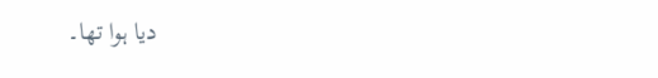دیا ہوا تھا۔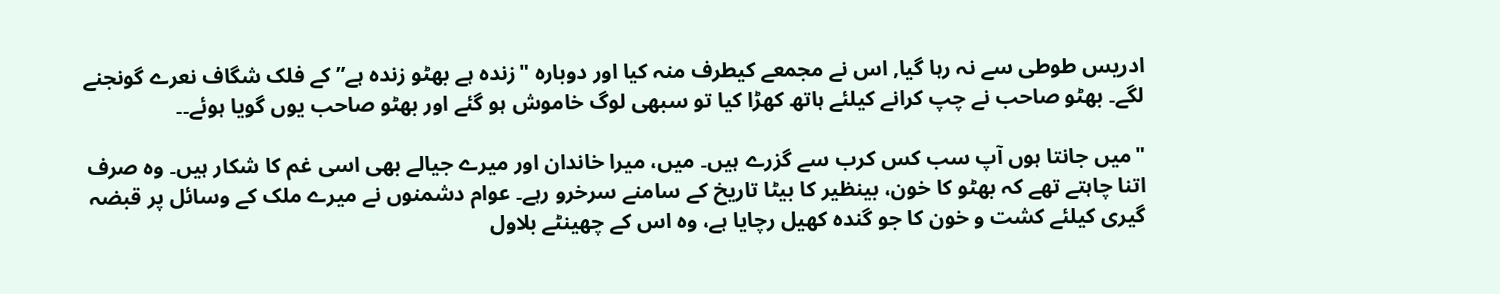ادریس طوطی سے نہ رہا گیا, اس نے مجمعے کیطرف منہ کیا اور دوبارہ "زندہ ہے بھٹو زندہ ہے” کے فلک شگاف نعرے گونجنے لگے۔ بھٹو صاحب نے چپ کرانے کیلئے ہاتھ کھڑا کیا تو سبھی لوگ خاموش ہو گئے اور بھٹو صاحب یوں گویا ہوئے۔۔

"میں جانتا ہوں آپ سب کس کرب سے گزرے ہیں۔ میں، میرا خاندان اور میرے جیالے بھی اسی غم کا شکار ہیں۔ وہ صرف اتنا چاہتے تھے کہ بھٹو کا خون، بینظیر کا بیٹا تاریخ کے سامنے سرخرو رہے۔ عوام دشمنوں نے میرے ملک کے وسائل پر قبضہ گیری کیلئے کشت و خون کا جو گندہ کھیل رچایا ہے، وہ اس کے چھینٹے بلاول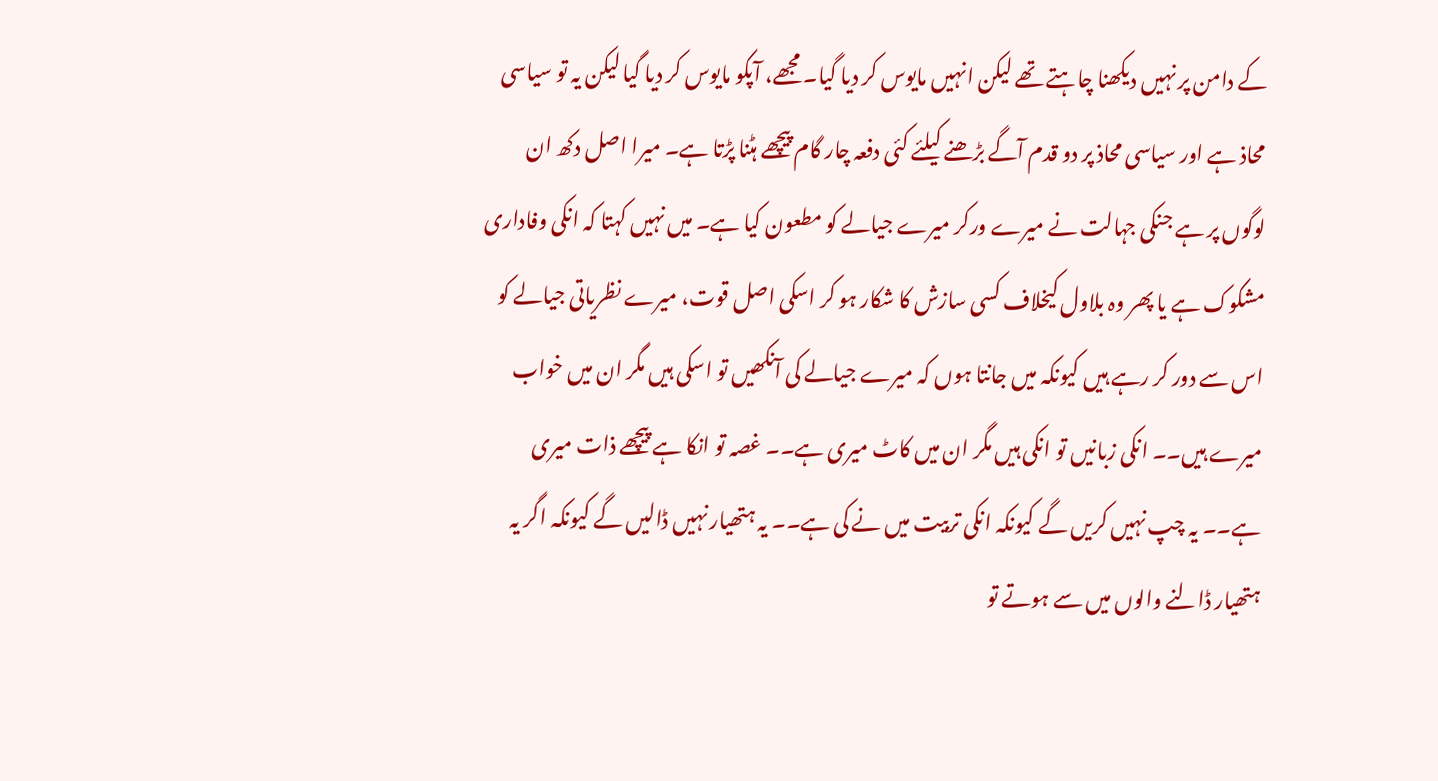کے دامن پر نہیں دیکھنا چاہتے تھے لیکن انہیں مایوس کر دیا گیا۔ مجھے، آپکو مایوس کر دیا گیا لیکن یہ تو سیاسی محاذ ہے اور سیاسی محاذ پر دو قدم آگے بڑھنے کیلئے کئی دفعہ چار گام پیچھے ہٹنا پڑتا ہے۔ میرا اصل دکھ ان لوگوں پر ہے جنکی جہالت نے میرے ورکر میرے جیالے کو مطعون کیا ہے۔ میں نہیں کہتا کہ انکی وفاداری مشکوک ہے یا پھر وہ بلاول کیخلاف کسی سازش کا شکار ہو کر اسکی اصل قوت، میرے نظریاتی جیالے کو اس سے دور کر رہے ہیں کیونکہ میں جانتا ہوں کہ میرے جیالے کی آنکھیں تو اسکی ہیں مگر ان میں خواب میرے ہیں۔۔ انکی زبانیں تو انکی ہیں مگر ان میں کاٹ میری ہے۔۔ غصہ تو انکا ہے پیچھے ذات میری ہے۔۔ یہ چپ نہیں کریں گے کیونکہ انکی تربیت میں نے کی ہے۔۔ یہ ہتھیار نہیں ڈالیں گے کیونکہ اگر یہ ہتھیار ڈالنے والوں میں سے ہوتے تو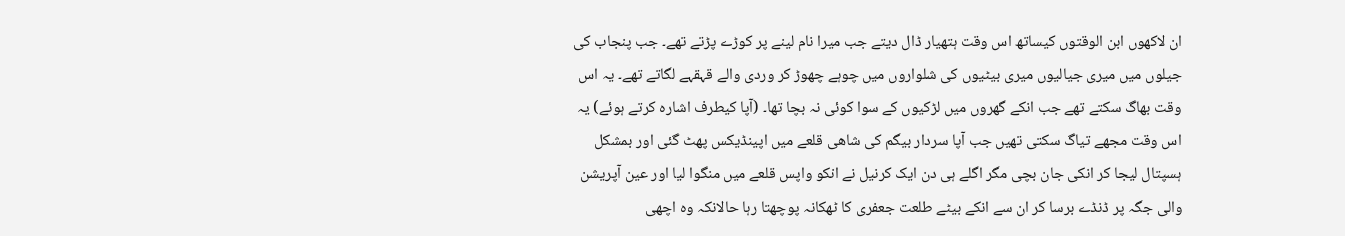ان لاکھوں ابن الوقتوں کیساتھ اس وقت ہتھیار ڈال دیتے جب میرا نام لینے پر کوڑے پڑتے تھے۔ جب پنجاب کی جیلوں میں میری جیالیوں میری بیٹیوں کی شلواروں میں چوہے چھوڑ کر وردی والے قہقہے لگاتے تھے۔ یہ اس وقت بھاگ سکتے تھے جب انکے گھروں میں لڑکیوں کے سوا کوئی نہ بچا تھا۔ (آپا کیطرف اشارہ کرتے ہوئے) یہ اس وقت مجھے تیاگ سکتی تھیں جب آپا سردار بیگم کی شاھی قلعے میں اپینڈیکس پھٹ گئی اور بمشکل ہسپتال لیجا کر انکی جان بچی مگر اگلے ہی دن ایک کرنیل نے انکو واپس قلعے میں منگوا لیا اور عین آپریشن والی جگہ پر ڈنڈے برسا کر ان سے انکے بیٹے طلعت جعفری کا ٹھکانہ پوچھتا رہا حالانکہ وہ اچھی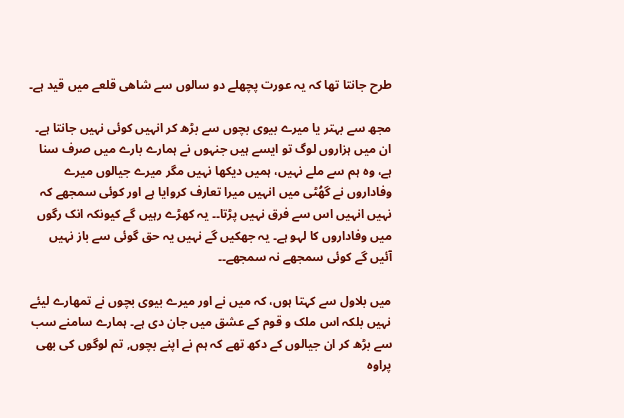طرح جانتا تھا کہ یہ عورت پچھلے دو سالوں سے شاھی قلعے میں قید ہے۔

مجھ سے بہتر یا میرے بیوی بچوں سے بڑھ کر انہیں کوئی نہیں جانتا ہے۔ ان میں ہزاروں لوگ تو ایسے ہیں جنہوں نے ہمارے بارے میں صرف سنا ہے، وہ ہم سے ملے نہیں، ہمیں دیکھا نہیں مگر میرے جیالوں میرے وفاداروں نے گھُٹی میں انہیں میرا تعارف کروایا ہے اور کوئی سمجھے کہ نہیں انہیں اس سے فرق نہیں پڑتا۔۔ یہ کھڑے رہیں گے کیونکہ انک رگوں میں وفاداروں کا لہو ہے۔ یہ جھکیں گے نہیں یہ حق گوئی سے باز نہیں آئیں گے کوئی سمجھے نہ سمجھے۔۔

میں بلاول سے کہتا ہوں، کہ میں نے اور میرے بیوی بچوں نے تمھارے لیئے نہیں بلکہ اس ملک و قوم کے عشق میں جان دی ہے۔ ہمارے سامنے سب سے بڑھ کر ان جیالوں کے دکھ تھے کہ ہم نے اپنے بچوں, تم لوگوں کی بھی پراوہ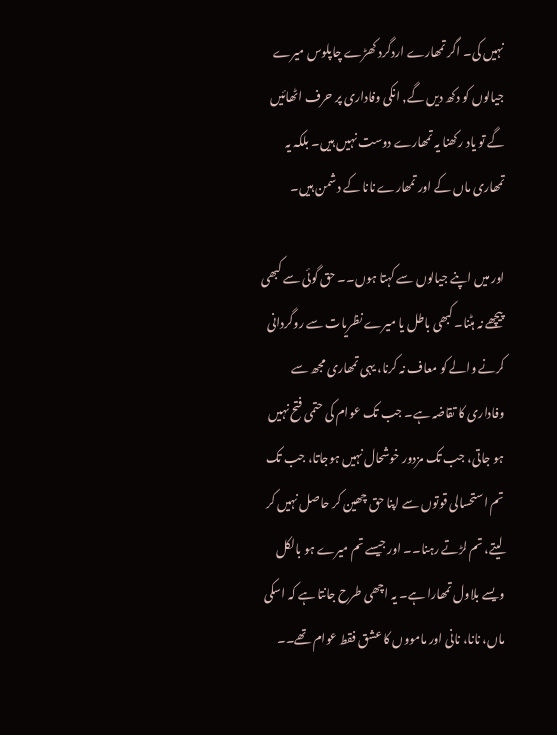نہیں کی۔ اگر تمھارے اردگرد کھڑے چاپلوس میرے جیالوں کو دکھ دیں گے, انکی وفاداری پر حرف اٹھائیں گے تو یاد رکھنا یہ تمھارے دوست نہیں ہیں۔ بلکہ یہ تمھاری ماں کے اور تمھارے نانا کے دشمن ہیں۔

اور میں اپنے جیالوں سے کہتا ہوں۔۔ حق گوئی سے کبھی پیچھے نہ ہٹنا۔ کبھی باطل یا میرے نظریات سے روگردانی کرنے والے کو معاف نہ کرنا، یہی تمھاری مجھ سے وفاداری کا تقاضہ ہے۔ جب تک عوام کی حتمی فتح نہیں ہو جاتی، جب تک مزدور خوشحال نہیں ہوجاتا، جب تک تم استحسالی قوتوں سے اپنا حق چھین کر حاصل نہیں کر لیتے، تم لڑتے رہنا۔۔ اور جیسے تم میرے ہو بالکل ویسے بلاول تمھارا ہے۔ یہ اچھی طرح جانتا ہے کہ اسکی ماں، نانا، نانی اور مامووں کا عشق فقط عوام تھے۔۔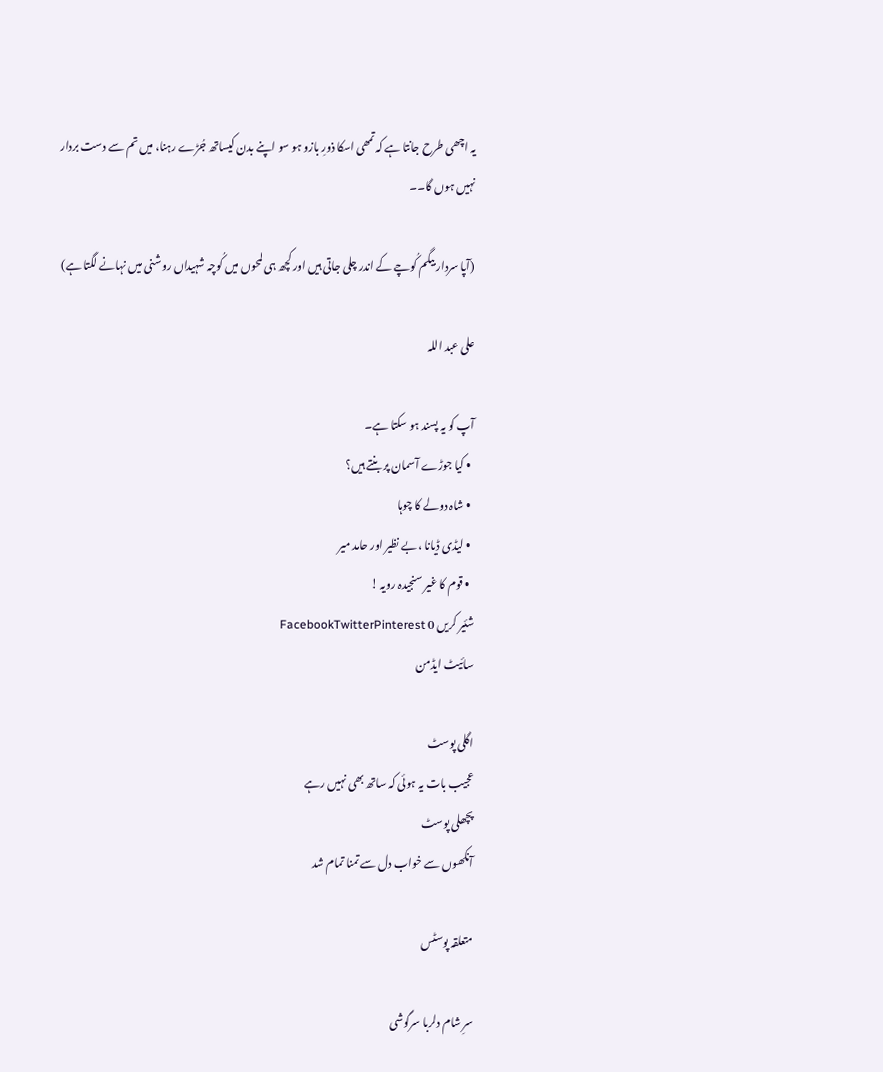یہ اچھی طرح جانتا ہے کہ تمھی اسکا ذورِ بازو ہو سو اپنے بدن کیساتھ جُڑے رہنا، میں تم سے دست بردار نہیں ہوں گا۔۔

(آپا سردار بیگم کُوچے کے اندر چلی جاتی ہیں اور کچھ ہی لمحوں میں کُوچہ شہیداں روشنی میں نہانے لگتا ہے)

علی عبد اللہ

آپ کو یہ پسند ہو سکتا ہے۔
  • کیا جوڑے آسمان پر بنتے ہیں؟
  • شاہ دولے کا چوہا
  • لیڈی ڈیانا ،بے نظیر اور حامد میر
  • قوم کا غیر سنجیدہ رویہ !
شئیر کریں 0 FacebookTwitterPinterest
سائیٹ ایڈمن

اگلی پوسٹ
عجیب بات یہ ہوئی کہ ساتھ بھی نہیں رہے
پچھلی پوسٹ
آنکھوں سے خواب دل سے تمنا تمام شد

متعلقہ پوسٹس

سرِ شام دلربا سرگوشی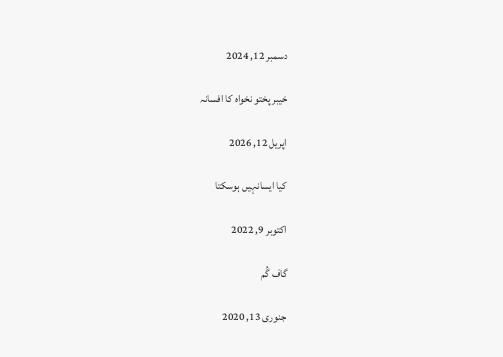دسمبر 12, 2024

خیبر پختو نخواہ کا افسانہ

اپریل 12, 2026

کیا ایسانہیں ہوسکتا

اکتوبر 9, 2022

گاف گُم

جنوری 13, 2020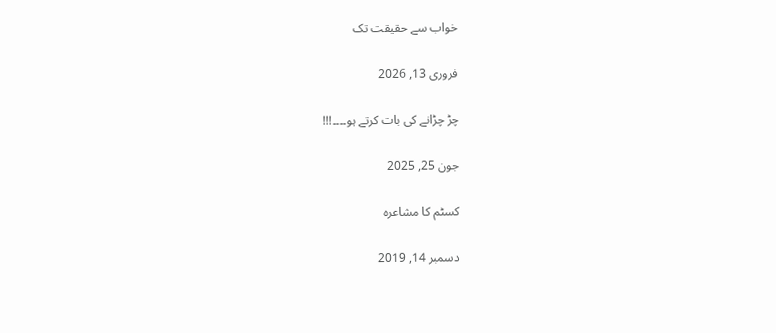خواب سے حقیقت تک

فروری 13, 2026

چڑ چڑانے کی بات کرتے ہو۔۔۔۔!!!

جون 25, 2025

کسٹم کا مشاعرہ

دسمبر 14, 2019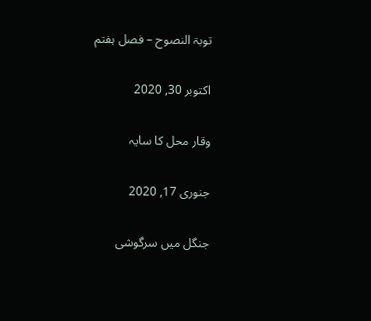توبۃ النصوح – فصل ہفتم

اکتوبر 30, 2020

وقار محل کا سایہ

جنوری 17, 2020

جنگل میں سرگوشی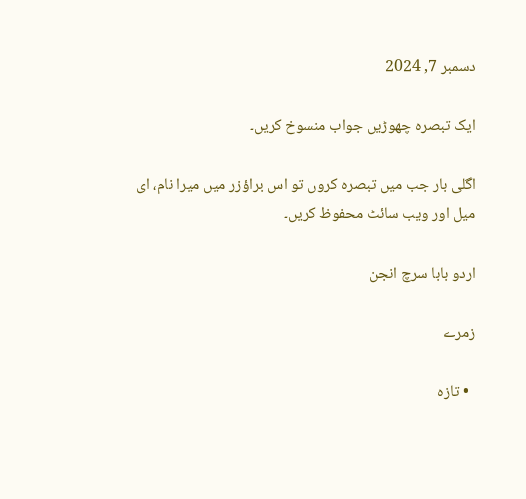دسمبر 7, 2024

ایک تبصرہ چھوڑیں جواب منسوخ کریں۔

اگلی بار جب میں تبصرہ کروں تو اس براؤزر میں میرا نام، ای میل اور ویب سائٹ محفوظ کریں۔

اردو بابا سرچ انجن

زمرے

  • تازہ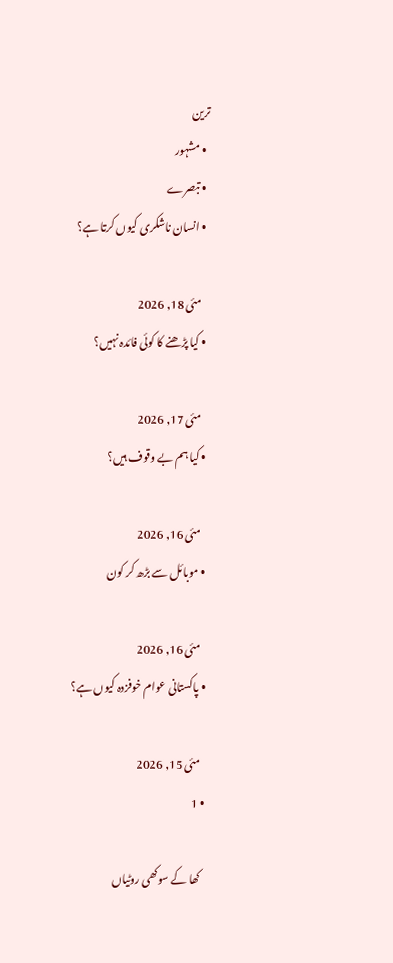ترین
  • مشہور
  • تبصرے
  • انسان ناشکری کیوں کرتا ہے؟

    مئی 18, 2026
  • کیا پڑھنے کا کوئی فائدہ نہیں؟

    مئی 17, 2026
  • کیا ہم بے وقوف ہیں؟

    مئی 16, 2026
  • موبائل سے بڑھ کر کون

    مئی 16, 2026
  • پاکستانی عوام خوفزدہ کیوں ہے؟

    مئی 15, 2026
  • 1

    کھا کے سوکھی روٹیاں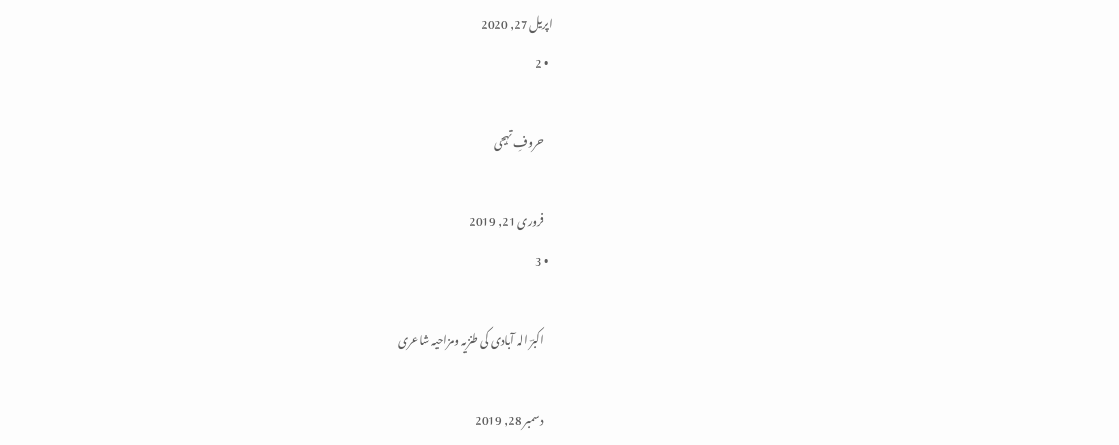اپریل 27, 2020
  • 2

    حروفِ تہجی

    فروری 21, 2019
  • 3

    اکبرؔ الہ آبادی کی طنزیہ ومزاحیہ شاعری

    دسمبر 28, 2019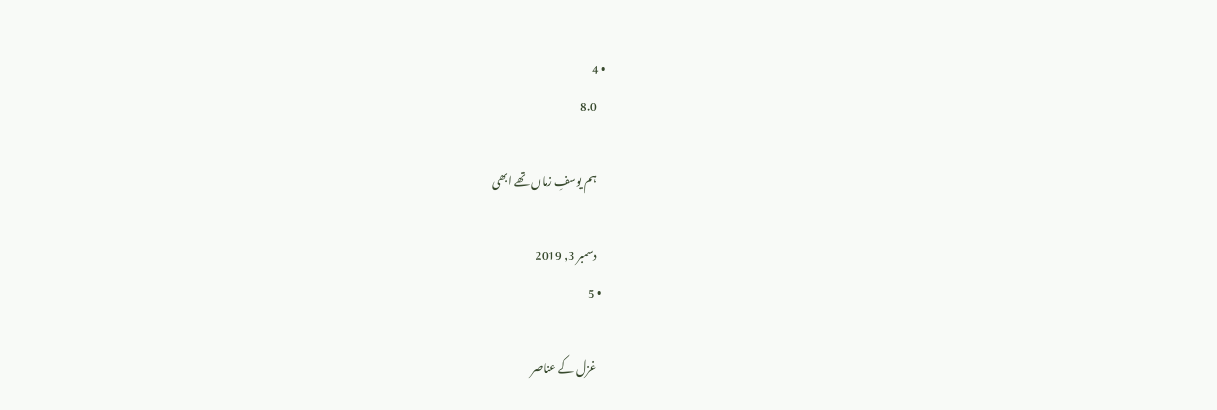• 4
    8.0

    ہم یوسفِ زماں تھے ابھی

    دسمبر 3, 2019
  • 5

    غزل کے عناصر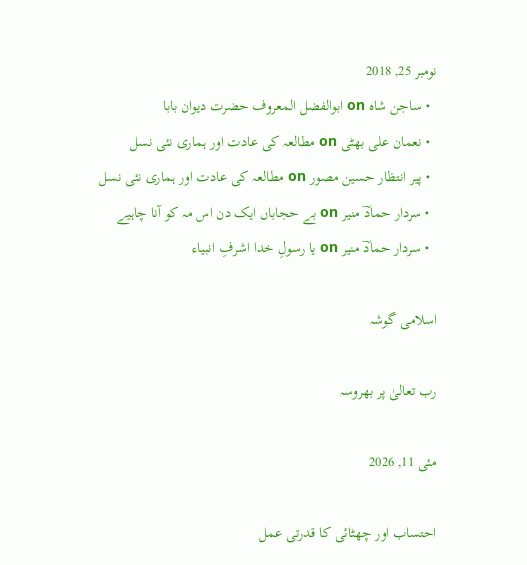نومبر 25, 2018
  • ساجن شاہ on ابوالفضل المعروف حضرت دیوان بابا
  • نعمان علی بھٹی on مطالعہ کی عادت اور ہماری نئی نسل
  • پیر انتظار حسین مصور on مطالعہ کی عادت اور ہماری نئی نسل
  • سردار حمادؔ منیر on بے حجاباں ایک دن اس مہ کو آنا چاہیے
  • سردار حمادؔ منیر on یا رسولِ خدا اشرفِ انبیاء

اسلامی گوشہ

رب تعالیٰ پر بھروسہ

مئی 11, 2026

احتساب اور چھٹائی کا قدرتی عمل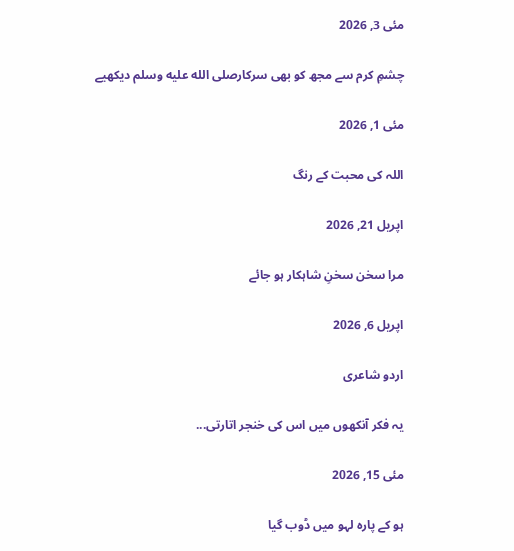مئی 3, 2026

چشمِ کرم سے مجھ کو بھی سرکارصلى الله عليه وسلم دیکھیے

مئی 1, 2026

اللہ کی محبت کے رنگ

اپریل 21, 2026

مرا سخن سخنِ شاہکار ہو جائے

اپریل 6, 2026

اردو شاعری

یہ فکر آنکھوں میں اس کی خنجر اتارتی...

مئی 15, 2026

ہو کے پارہ لہو میں ڈوب گیا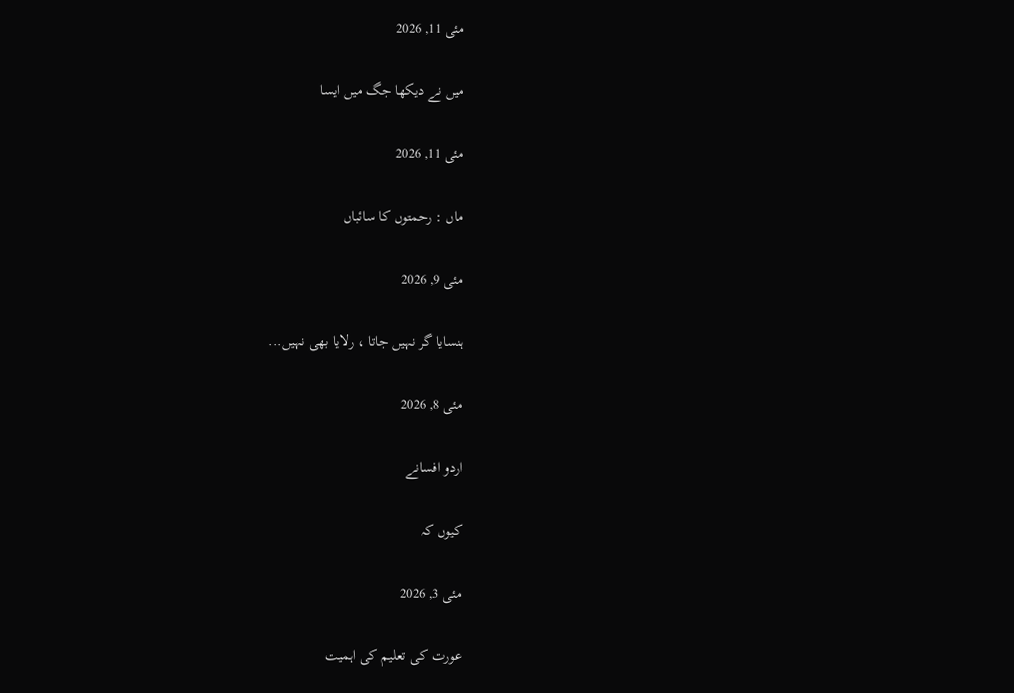مئی 11, 2026

میں نے دیکھا جگ میں ایسا

مئی 11, 2026

ماں : رحمتوں کا سائباں

مئی 9, 2026

ہنسایا گر نہیں جاتا ، رلایا بھی نہیں...

مئی 8, 2026

اردو افسانے

کیوں کہ

مئی 3, 2026

عورت کی تعلیم کی اہمیت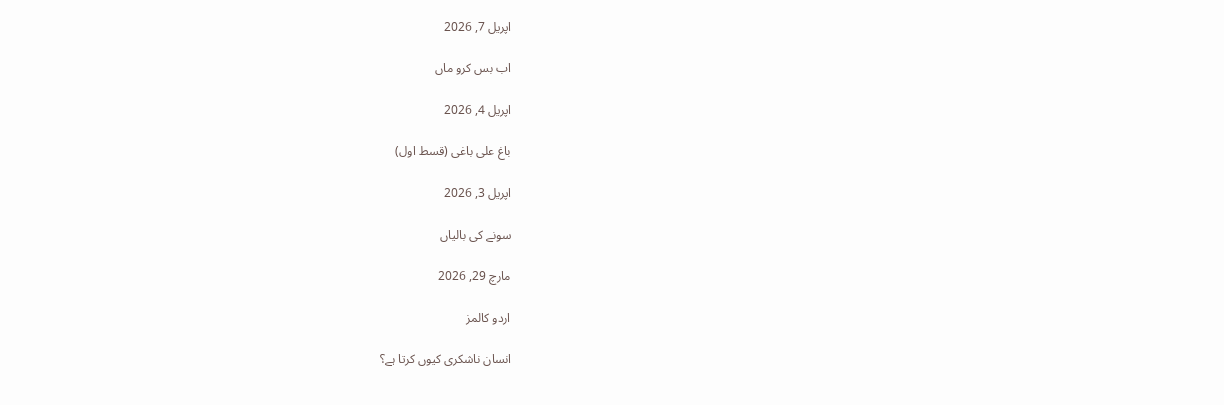اپریل 7, 2026

اب بس کرو ماں

اپریل 4, 2026

باغ علی باغی (قسط اول)

اپریل 3, 2026

سونے کی بالیاں

مارچ 29, 2026

اردو کالمز

انسان ناشکری کیوں کرتا ہے؟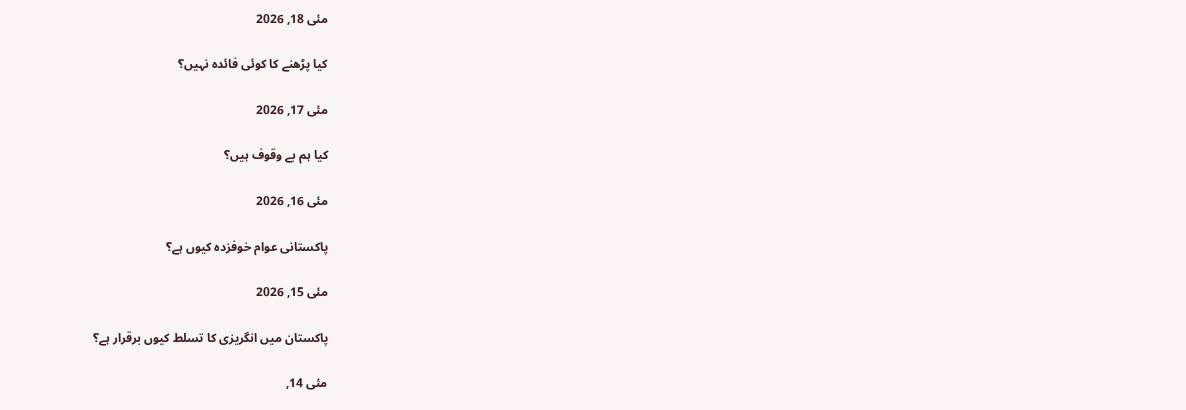مئی 18, 2026

کیا پڑھنے کا کوئی فائدہ نہیں؟

مئی 17, 2026

کیا ہم بے وقوف ہیں؟

مئی 16, 2026

پاکستانی عوام خوفزدہ کیوں ہے؟

مئی 15, 2026

پاکستان میں انگریزی کا تسلط کیوں برقرار ہے؟

مئی 14,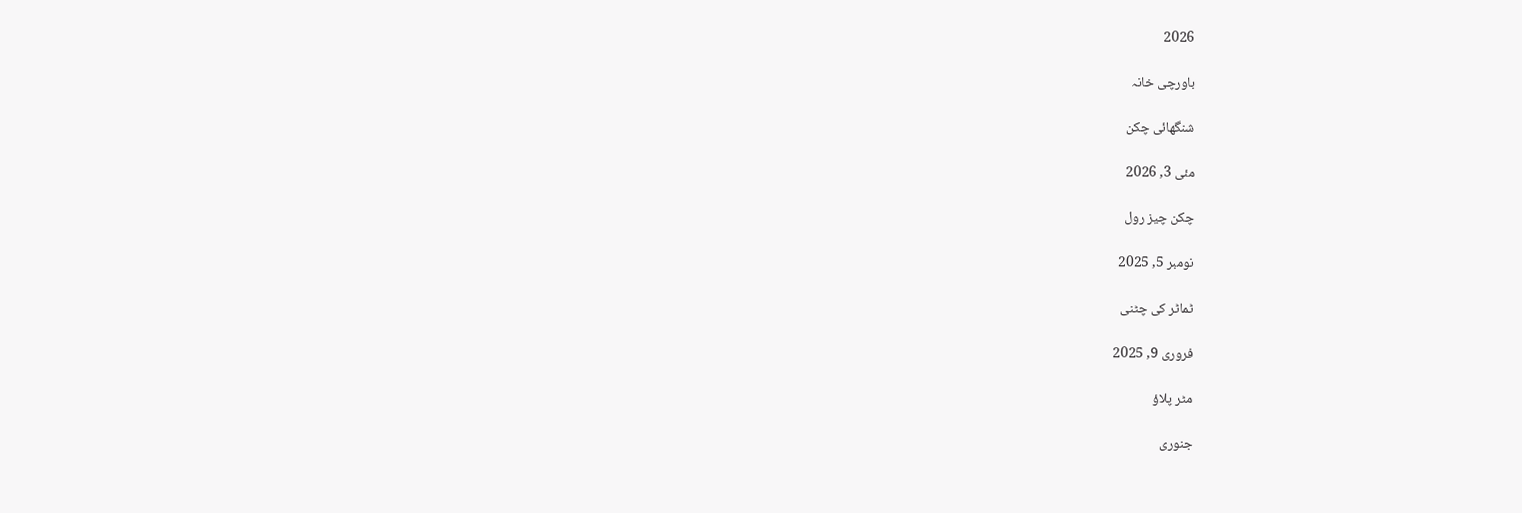2026

باورچی خانہ

شنگھائی چکن

مئی 3, 2026

چکن چیز رول

نومبر 5, 2025

ٹماٹر کی چٹنی

فروری 9, 2025

مٹر پلاؤ

جنوری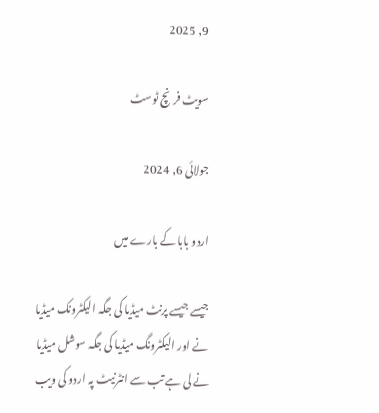9, 2025

سویٹ فرنچ ٹوسٹ

جولائی 6, 2024

اردو بابا کے بارے میں

جیسے جیسے پرنٹ میڈیا کی جگہ الیکٹرونک میڈیا نے اور الیکٹرونگ میڈیا کی جگہ سوشل میڈیا نے لی ہے تب سے انٹرنیٹ پہ اردو کی ویب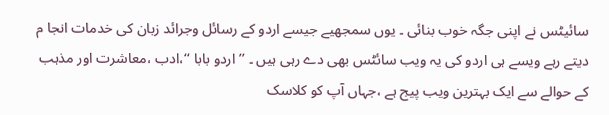سائیٹس نے اپنی جگہ خوب بنائی ۔ یوں سمجھیے جیسے اردو کے رسائل وجرائد زبان کی خدمات انجا م دیتے رہے ویسے ہی اردو کی یہ ویب سائٹس بھی دے رہی ہیں ۔ ’’ اردو بابا ‘‘،ادب ،معاشرت اور مذہب کے حوالے سے ایک بہترین ویب پیج ہے ،جہاں آپ کو کلاسک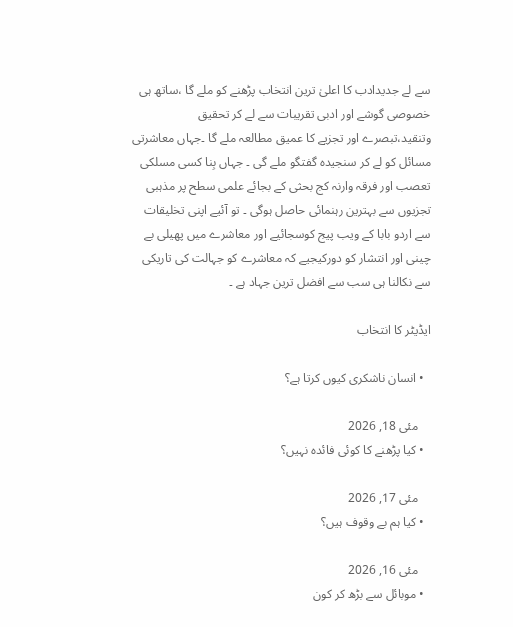سے لے جدیدادب کا اعلیٰ ترین انتخاب پڑھنے کو ملے گا ،ساتھ ہی خصوصی گوشے اور ادبی تقریبات سے لے کر تحقیق وتنقید،تبصرے اور تجزیے کا عمیق مطالعہ ملے گا ۔جہاں معاشرتی مسائل کو لے کر سنجیدہ گفتگو ملے گی ۔ جہاں بِنا کسی مسلکی تعصب اور فرقہ وارنہ کج بحثی کے بجائے علمی سطح پر مذہبی تجزیوں سے بہترین رہنمائی حاصل ہوگی ۔ تو آئیے اپنی تخلیقات سے اردو بابا کے ویب پیج کوسجائیے اور معاشرے میں پھیلی بے چینی اور انتشار کو دورکیجیے کہ معاشرے کو جہالت کی تاریکی سے نکالنا ہی سب سے افضل ترین جہاد ہے ۔

ایڈیٹر کا انتخاب

  • انسان ناشکری کیوں کرتا ہے؟

    مئی 18, 2026
  • کیا پڑھنے کا کوئی فائدہ نہیں؟

    مئی 17, 2026
  • کیا ہم بے وقوف ہیں؟

    مئی 16, 2026
  • موبائل سے بڑھ کر کون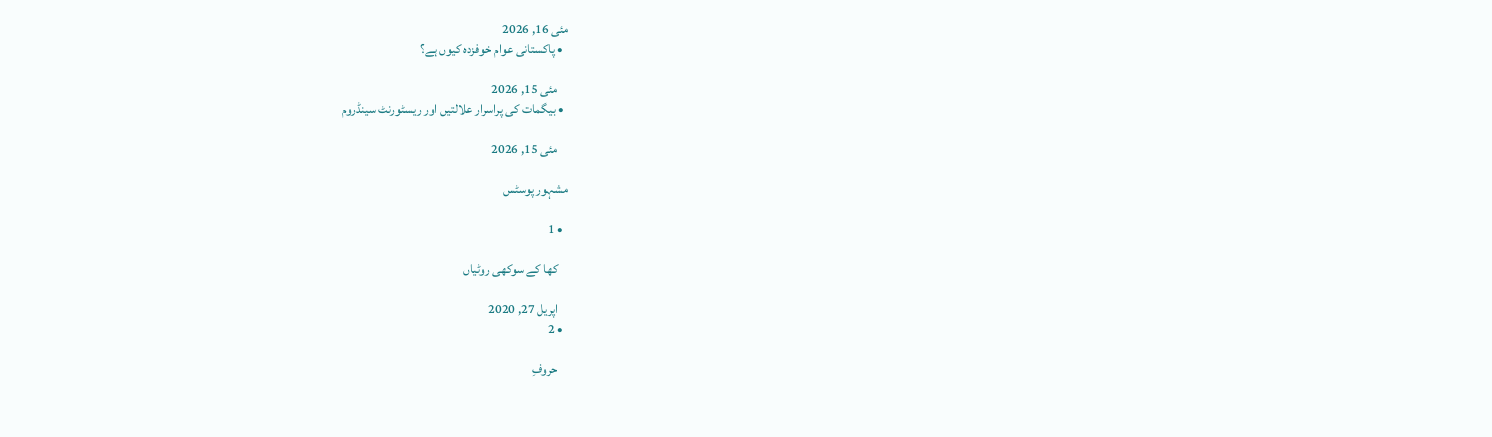مئی 16, 2026
  • پاکستانی عوام خوفزدہ کیوں ہے؟

    مئی 15, 2026
  • بیگمات کی پراسرار علالتیں اور ریسٹورنٹ سینڈروم

    مئی 15, 2026

مشہور پوسٹس

  • 1

    کھا کے سوکھی روٹیاں

    اپریل 27, 2020
  • 2

    حروفِ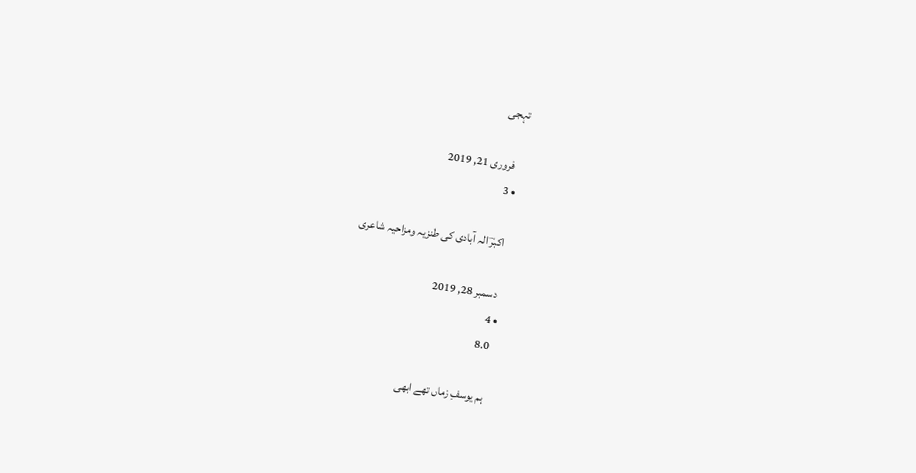تہجی

    فروری 21, 2019
  • 3

    اکبرؔ الہ آبادی کی طنزیہ ومزاحیہ شاعری

    دسمبر 28, 2019
  • 4
    8.0

    ہم یوسفِ زماں تھے ابھی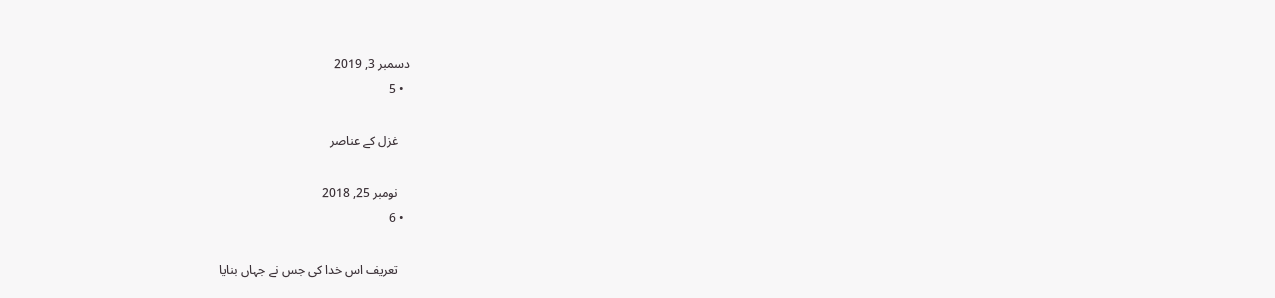دسمبر 3, 2019
  • 5

    غزل کے عناصر

    نومبر 25, 2018
  • 6

    تعریف اس خدا کی جس نے جہاں بنایا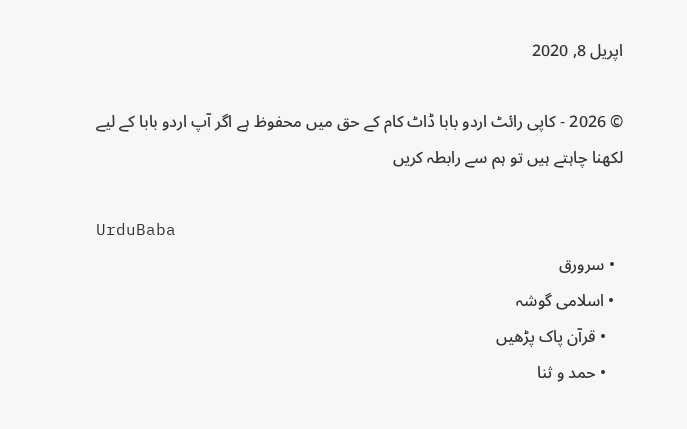اپریل 8, 2020

© 2026 - کاپی رائٹ اردو بابا ڈاٹ کام کے حق میں محفوظ ہے اگر آپ اردو بابا کے لیے لکھنا چاہتے ہیں تو ہم سے رابطہ کریں

UrduBaba
  • سرورق
  • اسلامی گوشہ
    • قرآن پاک پڑھیں
    • حمد و ثنا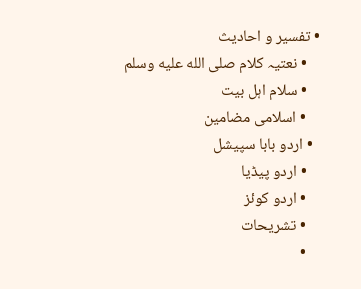• تفسیر و احادیث
    • نعتیہ کلام صلى الله عليه وسلم
    • سلام اہل بیت
    • اسلامی مضامین
  • اردو بابا سپیشل
    • اردو پیڈیا
    • اردو کوئز
    • تشریحات
    •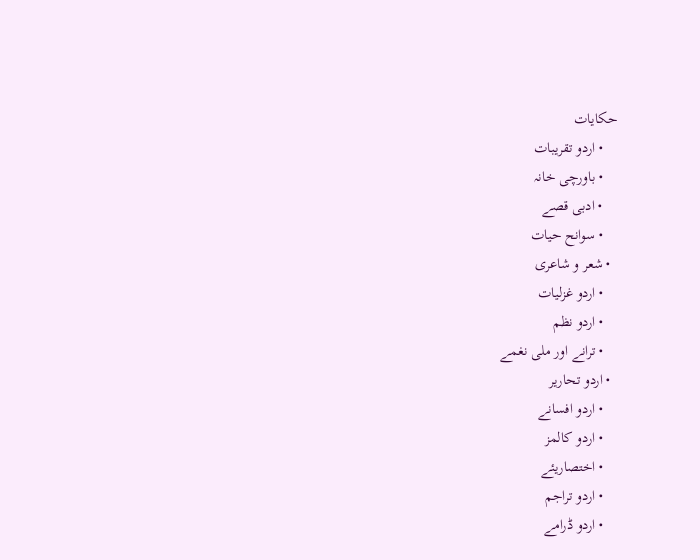حکایات
    • اردو تقریبات
    • باورچی خانہ
    • ادبی قصے
    • سوانح حیات
  • شعر و شاعری
    • اردو غزلیات
    • اردو نظم
    • ترانے اور ملی نغمے
  • اردو تحاریر
    • اردو افسانے
    • اردو کالمز
    • اختصاریئے
    • اردو تراجم
    • اردو ڈرامے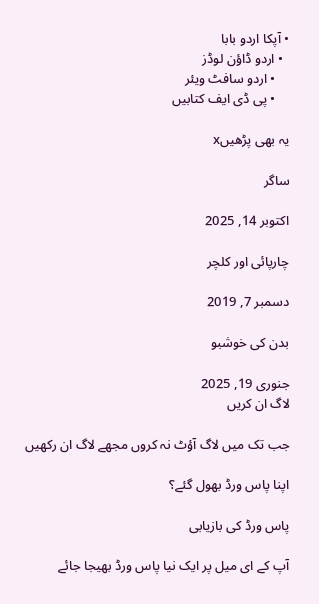• آپکا اردو بابا
  • اردو ڈاؤن لوڈز
    • اردو سافٹ ویئر
    • پی ڈی ایف کتابیں

یہ بھی پڑھیںx

ساگر

اکتوبر 14, 2025

چارپائی اور کلچر

دسمبر 7, 2019

بدن کی خوشبو

جنوری 19, 2025
لاگ ان کریں

جب تک میں لاگ آؤٹ نہ کروں مجھے لاگ ان رکھیں

اپنا پاس ورڈ بھول گئے؟

پاس ورڈ کی بازیابی

آپ کے ای میل پر ایک نیا پاس ورڈ بھیجا جائے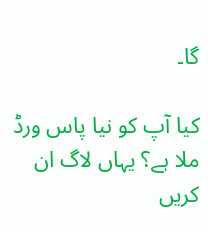گا۔

کیا آپ کو نیا پاس ورڈ ملا ہے؟ یہاں لاگ ان کریں